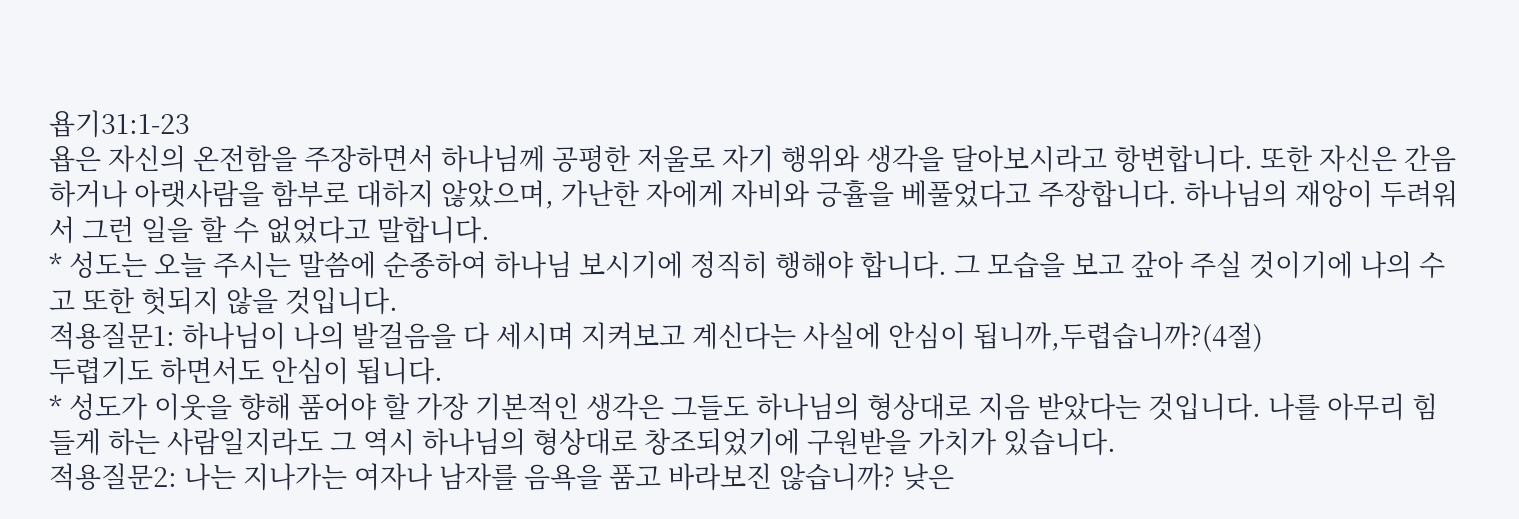욥기31:1-23
욥은 자신의 온전함을 주장하면서 하나님께 공평한 저울로 자기 행위와 생각을 달아보시라고 항변합니다. 또한 자신은 간음하거나 아랫사람을 함부로 대하지 않았으며, 가난한 자에게 자비와 긍휼을 베풀었다고 주장합니다. 하나님의 재앙이 두려워서 그런 일을 할 수 없었다고 말합니다.
* 성도는 오늘 주시는 말씀에 순종하여 하나님 보시기에 정직히 행해야 합니다. 그 모습을 보고 갚아 주실 것이기에 나의 수고 또한 헛되지 않을 것입니다.
적용질문1: 하나님이 나의 발걸음을 다 세시며 지켜보고 계신다는 사실에 안심이 됩니까,두렵습니까?(4절)
두렵기도 하면서도 안심이 됩니다.
* 성도가 이웃을 향해 품어야 할 가장 기본적인 생각은 그들도 하나님의 형상대로 지음 받았다는 것입니다. 나를 아무리 힘들게 하는 사람일지라도 그 역시 하나님의 형상대로 창조되었기에 구원받을 가치가 있습니다.
적용질문2: 나는 지나가는 여자나 남자를 음욕을 품고 바라보진 않습니까? 낮은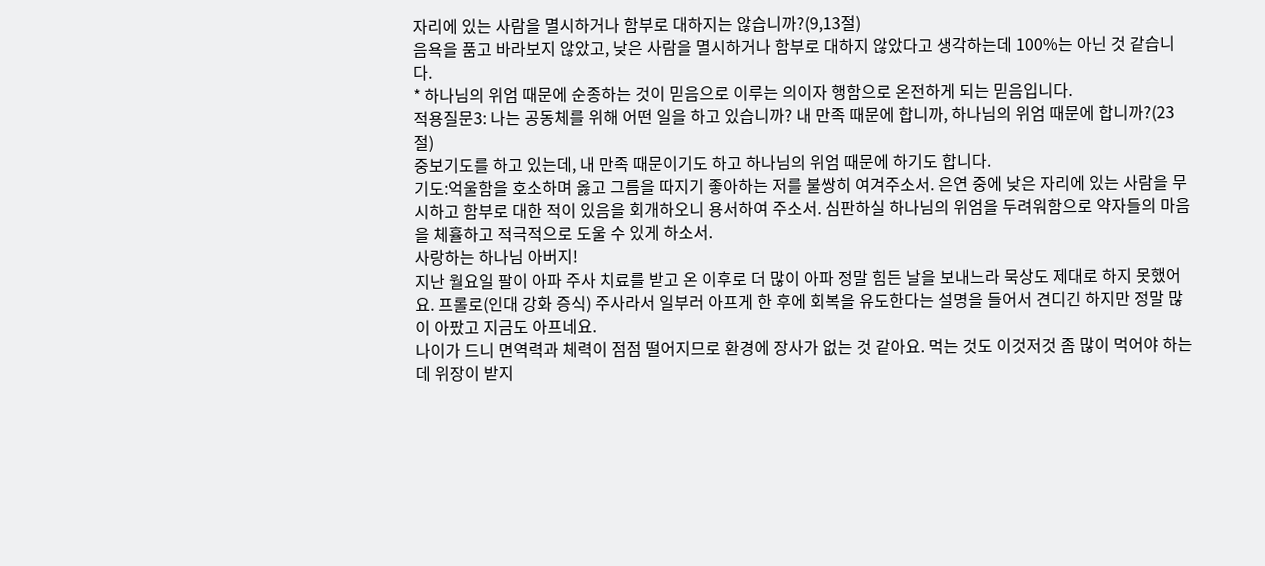자리에 있는 사람을 멸시하거나 함부로 대하지는 않습니까?(9,13절)
음욕을 품고 바라보지 않았고, 낮은 사람을 멸시하거나 함부로 대하지 않았다고 생각하는데 100%는 아닌 것 같습니다.
* 하나님의 위엄 때문에 순종하는 것이 믿음으로 이루는 의이자 행함으로 온전하게 되는 믿음입니다.
적용질문3: 나는 공동체를 위해 어떤 일을 하고 있습니까? 내 만족 때문에 합니까, 하나님의 위엄 때문에 합니까?(23절)
중보기도를 하고 있는데, 내 만족 때문이기도 하고 하나님의 위엄 때문에 하기도 합니다.
기도:억울함을 호소하며 옳고 그름을 따지기 좋아하는 저를 불쌍히 여겨주소서. 은연 중에 낮은 자리에 있는 사람을 무시하고 함부로 대한 적이 있음을 회개하오니 용서하여 주소서. 심판하실 하나님의 위엄을 두려워함으로 약자들의 마음을 체휼하고 적극적으로 도울 수 있게 하소서.
사랑하는 하나님 아버지!
지난 월요일 팔이 아파 주사 치료를 받고 온 이후로 더 많이 아파 정말 힘든 날을 보내느라 묵상도 제대로 하지 못했어요. 프롤로(인대 강화 증식) 주사라서 일부러 아프게 한 후에 회복을 유도한다는 설명을 들어서 견디긴 하지만 정말 많이 아팠고 지금도 아프네요.
나이가 드니 면역력과 체력이 점점 떨어지므로 환경에 장사가 없는 것 같아요. 먹는 것도 이것저것 좀 많이 먹어야 하는데 위장이 받지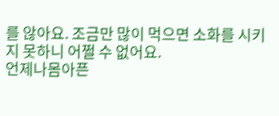를 않아요. 조금만 많이 먹으면 소화를 시키지 못하니 어쩔 수 없어요.
언제나몸아픈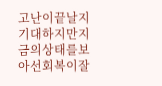고난이끝날지기대하지만지금의상태를보아선회복이잘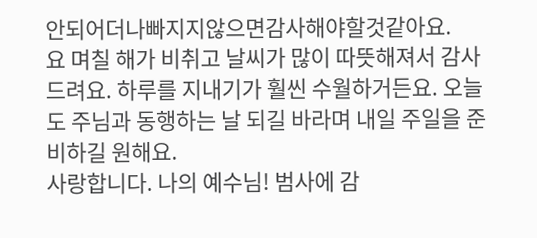안되어더나빠지지않으면감사해야할것같아요.
요 며칠 해가 비취고 날씨가 많이 따뜻해져서 감사드려요. 하루를 지내기가 훨씬 수월하거든요. 오늘도 주님과 동행하는 날 되길 바라며 내일 주일을 준비하길 원해요.
사랑합니다. 나의 예수님! 범사에 감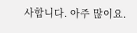사합니다. 아주 많이요.